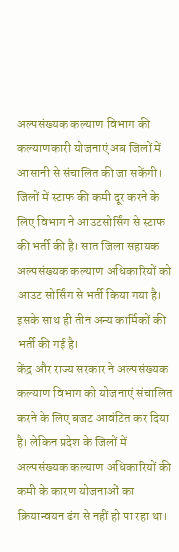अल्पसंख्यक कल्याण विभाग की कल्याणकारी योजनाएं अब जिलों में आसानी से संचालित की जा सकेंगी। जिलों में स्टाफ की कमी दूर करने के लिए विभाग ने आउटसोर्सिंग से स्टाफ की भर्ती की है। सात जिला सहायक अल्पसंख्यक कल्याण अधिकारियों को आउट सोर्सिंग से भर्ती किया गया है। इसके साथ ही तीन अन्य कार्मिकों की भर्ती की गई है।
केंद्र और राज्य सरकार ने अल्पसंख्यक कल्याण विभाग को योजनाएं संचालित करने के लिए बजट आवंटित कर दिया है। लेकिन प्रदेश के जिलों में अल्पसंख्यक कल्याण अधिकारियों की कमी के कारण योजनाओं का क्रियान्वयन ढंग से नहीं हो पा रहा था।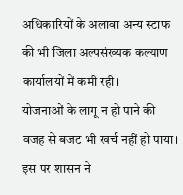अधिकारियों के अलावा अन्य स्टाफ की भी जिला अल्पसंख्यक कल्याण कार्यालयों में कमी रही।
योजनाओं के लागू न हो पाने की वजह से बजट भी खर्च नहीं हो पाया। इस पर शासन ने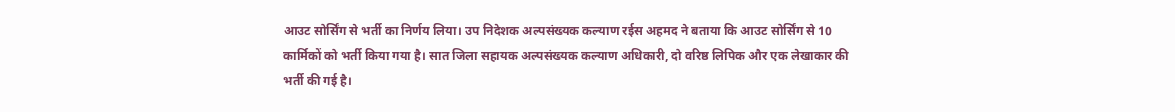आउट सोर्सिंग से भर्ती का निर्णय लिया। उप निदेशक अल्पसंख्यक कल्याण रईस अहमद ने बताया कि आउट सोर्सिंग से 10 कार्मिकों को भर्ती किया गया है। सात जिला सहायक अल्पसंख्यक कल्याण अधिकारी, दो वरिष्ठ लिपिक और एक लेखाकार की भर्ती की गई है।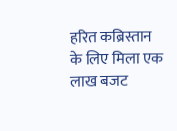हरित कब्रिस्तान के लिए मिला एक लाख बजट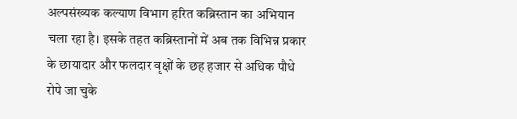अल्पसंख्यक कल्याण विभाग हरित कब्रिस्तान का अभियान चला रहा है। इसके तहत कब्रिस्तानों में अब तक विभिन्न प्रकार के छायादार और फलदार वृक्षों के छह हजार से अधिक पौधे रोपे जा चुके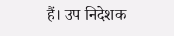हैं। उप निदेशक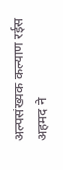अल्पसंख्यक कल्याण रईस अहमद ने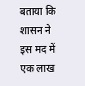बताया कि शासन ने इस मद में एक लाख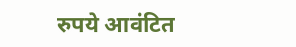रुपये आवंटित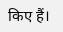किए हैं।